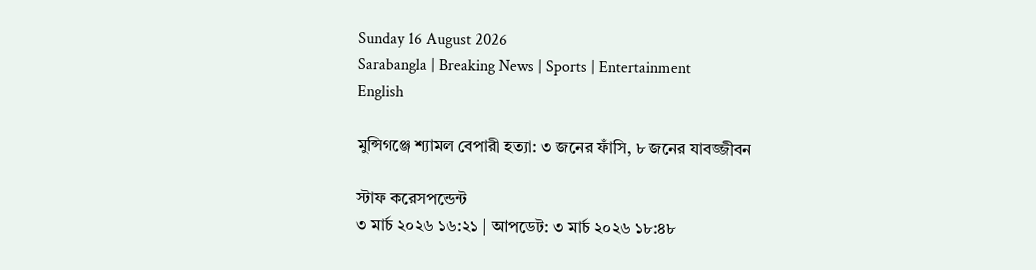Sunday 16 August 2026
Sarabangla | Breaking News | Sports | Entertainment
English

মুন্সিগঞ্জে শ্যামল বেপারী হত্যা: ৩ জনের ফাঁসি, ৮ জনের যাবজ্জীবন

স্টাফ করেসপন্ডেন্ট
৩ মার্চ ২০২৬ ১৬:২১ | আপডেট: ৩ মার্চ ২০২৬ ১৮:৪৮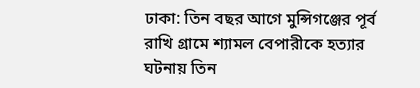ঢাকা: তিন বছর আগে মুন্সিগঞ্জের পূর্ব রাখি গ্রামে শ্যামল বেপারীকে হত্যার ঘটনায় তিন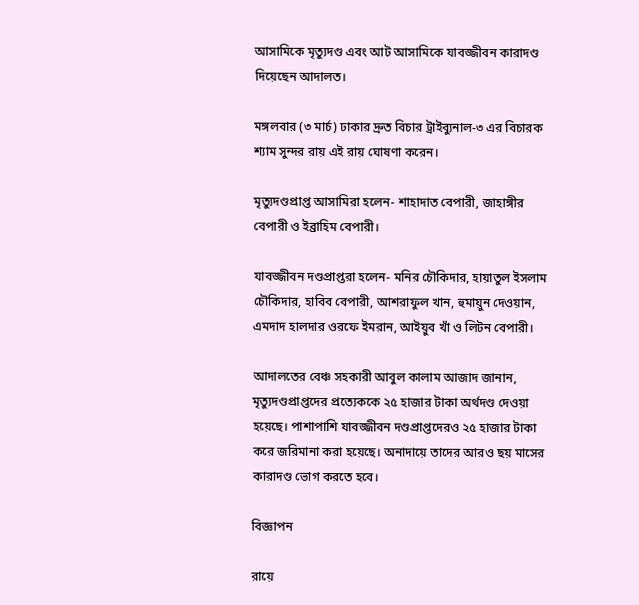আসামিকে মৃত্যুদণ্ড এবং আট আসামিকে যাবজ্জীবন কারাদণ্ড দিয়েছেন আদালত।

মঙ্গলবার (৩ মার্চ) ঢাকার দ্রুত বিচার ট্রাইব্যুনাল-৩ এর বিচারক শ্যাম সুন্দর রায় এই রায় ঘোষণা করেন।

মৃত্যুদণ্ডপ্রাপ্ত আসামিরা হলেন- শাহাদাত বেপারী, জাহাঙ্গীর বেপারী ও ইব্রাহিম বেপারী।

যাবজ্জীবন দণ্ডপ্রাপ্তরা হলেন- মনির চৌকিদার, হায়াতুল ইসলাম চৌকিদার, হাবিব বেপারী, আশরাফুল খান, হুমায়ুন দেওয়ান, এমদাদ হালদার ওরফে ইমরান, আইয়ুব খাঁ ও লিটন বেপারী।

আদালতের বেঞ্চ সহকারী আবুল কালাম আজাদ জানান, মৃত্যুদণ্ডপ্রাপ্তদের প্রত্যেককে ২৫ হাজার টাকা অর্থদণ্ড দেওয়া হয়েছে। পাশাপাশি যাবজ্জীবন দণ্ডপ্রাপ্তদেরও ২৫ হাজার টাকা করে জরিমানা করা হয়েছে। অনাদায়ে তাদের আরও ছয় মাসের কারাদণ্ড ভোগ করতে হবে।

বিজ্ঞাপন

রায়ে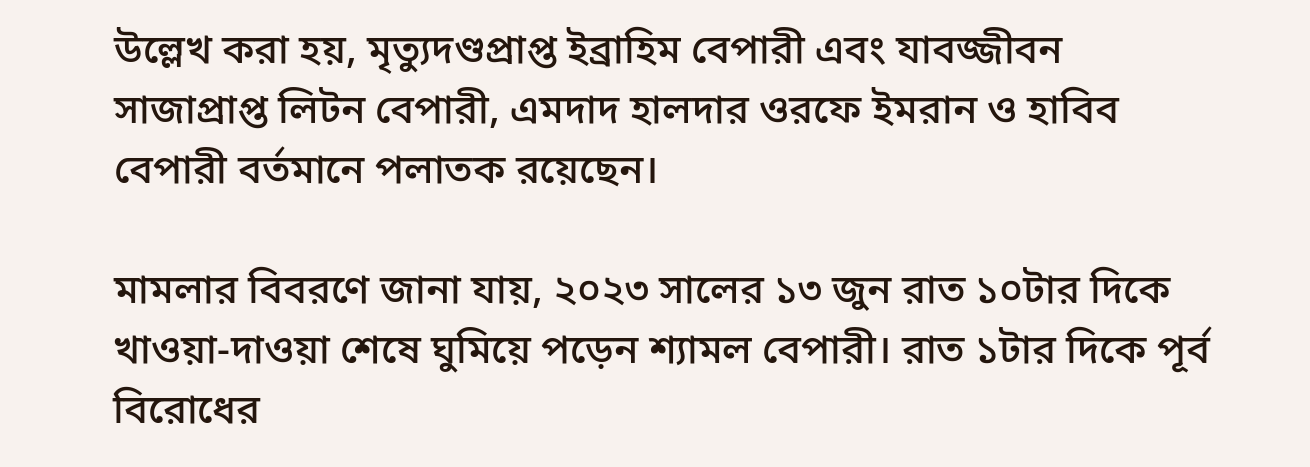উল্লেখ করা হয়, মৃত্যুদণ্ডপ্রাপ্ত ইব্রাহিম বেপারী এবং যাবজ্জীবন সাজাপ্রাপ্ত লিটন বেপারী, এমদাদ হালদার ওরফে ইমরান ও হাবিব বেপারী বর্তমানে পলাতক রয়েছেন।

মামলার বিবরণে জানা যায়, ২০২৩ সালের ১৩ জুন রাত ১০টার দিকে খাওয়া-দাওয়া শেষে ঘুমিয়ে পড়েন শ্যামল বেপারী। রাত ১টার দিকে পূর্ব বিরোধের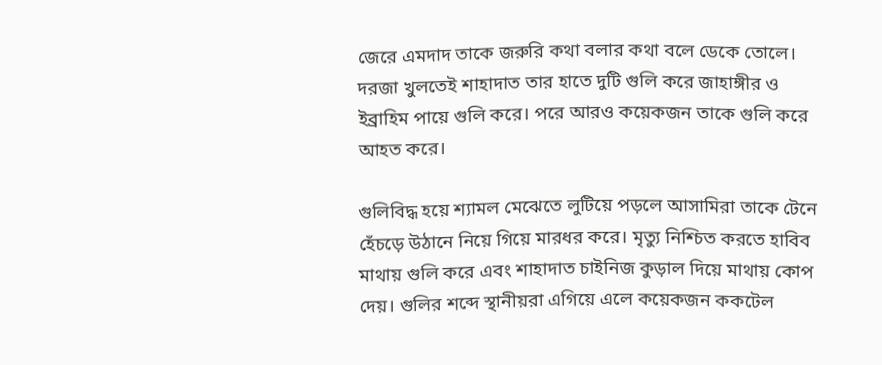জেরে এমদাদ তাকে জরুরি কথা বলার কথা বলে ডেকে তোলে। দরজা খুলতেই শাহাদাত তার হাতে দুটি গুলি করে জাহাঙ্গীর ও ইব্রাহিম পায়ে গুলি করে। পরে আরও কয়েকজন তাকে গুলি করে আহত করে।

গুলিবিদ্ধ হয়ে শ্যামল মেঝেতে লুটিয়ে পড়লে আসামিরা তাকে টেনে হেঁচড়ে উঠানে নিয়ে গিয়ে মারধর করে। মৃত্যু নিশ্চিত করতে হাবিব মাথায় গুলি করে এবং শাহাদাত চাইনিজ কুড়াল দিয়ে মাথায় কোপ দেয়। গুলির শব্দে স্থানীয়রা এগিয়ে এলে কয়েকজন ককটেল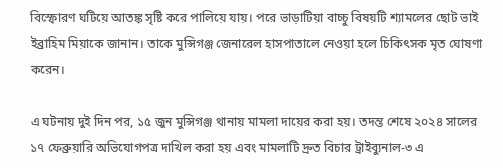বিস্ফোরণ ঘটিয়ে আতঙ্ক সৃষ্টি করে পালিয়ে যায়। পরে ভাড়াটিয়া বাচ্চু বিষয়টি শ্যামলের ছোট ভাই ইব্রাহিম মিয়াকে জানান। তাকে মুন্সিগঞ্জ জেনারেল হাসপাতালে নেওয়া হলে চিকিৎসক মৃত ঘোষণা করেন।

এ ঘটনায় দুই দিন পর, ১৫ জুন মুন্সিগঞ্জ থানায় মামলা দায়ের করা হয়। তদন্ত শেষে ২০২৪ সালের ১৭ ফেব্রুয়ারি অভিযোগপত্র দাখিল করা হয় এবং মামলাটি দ্রুত বিচার ট্রাইব্যুনাল-৩ এ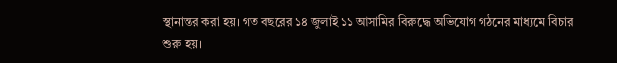স্থানান্তর করা হয়। গত বছরের ১৪ জুলাই ১১ আসামির বিরুদ্ধে অভিযোগ গঠনের মাধ্যমে বিচার শুরু হয়।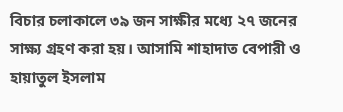বিচার চলাকালে ৩৯ জন সাক্ষীর মধ্যে ২৭ জনের সাক্ষ্য গ্রহণ করা হয়। আসামি শাহাদাত বেপারী ও হায়াতুল ইসলাম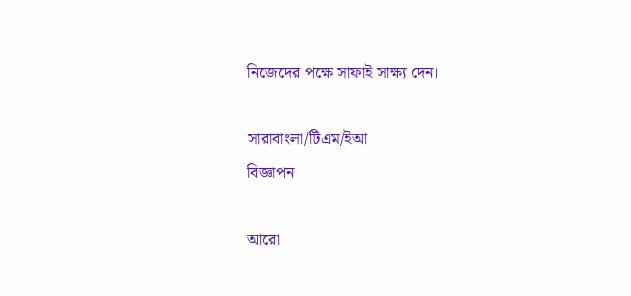নিজেদের পক্ষে সাফাই সাক্ষ্য দেন।

সারাবাংলা/টিএম/ইআ
বিজ্ঞাপন

আরো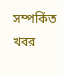সম্পর্কিত খবর